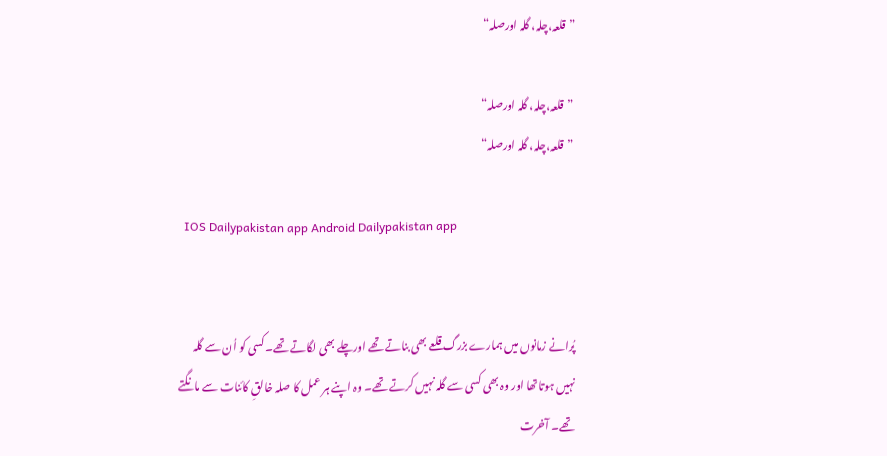”قلعہ،چلہ، گلہ اورصلہ“

 ”قلعہ،چلہ، گلہ اورصلہ“
 ”قلعہ،چلہ، گلہ اورصلہ“

  IOS Dailypakistan app Android Dailypakistan app


پُرانے زمانوں میں ہمارے بزرگ قلعے بھی بناتے تھے اورچلے بھی لگاتے تھے۔ کسی کو اُن سے گلہ نہیں ہوتاتھا اور وہ بھی کسی سے گلہ نہیں کرتے تھے۔ وہ اپنے ہر عمل کا صلہ خالقِ کائنات سے مانگتے تھے۔ آخرت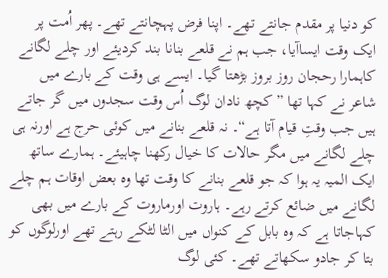کو دنیا پر مقدم جانتے تھے۔ اپنا فرض پہچانتے تھے۔ پھر اُمت پر ایک وقت ایساآیا، جب ہم نے قلعے بنانا بند کردیئے اور چلے لگانے کاہمارا رحجان روز بروز بڑھتا گیا۔ ایسے ہی وقت کے بارے میں شاعر نے کہا تھا ”کچھ نادان لوگ اُس وقت سجدوں میں گر جاتے ہیں جب وقتِ قیام آتا ہے“۔ نہ قلعے بنانے میں کوئی حرج ہے اورنہ ہی چلے لگانے میں مگر حالات کا خیال رکھنا چاہیئے۔ ہمارے ساتھ ایک المیہ یہ ہوا کہ جو قلعے بنانے کا وقت تھا وہ بعض اوقات ہم چلے لگانے میں ضائع کرتے رہے۔ ہاروت اورماروت کے بارے میں بھی کہاجاتا ہے کہ وہ بابل کے کنواں میں الٹا لٹکے رہتے تھے اورلوگوں کو بتا کر جادو سکھاتے تھے۔ کئی لوگ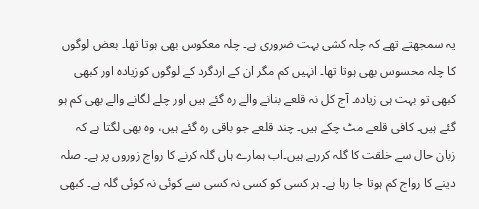یہ سمجھتے تھے کہ چلہ کشی بہت ضروری ہے۔ چلہ معکوس بھی ہوتا تھا۔ بعض لوگوں کا چلہ محسوس بھی ہوتا تھا۔ انہیں کم مگر ان کے اردگرد کے لوگوں کوزیادہ اور کبھی کبھی تو بہت ہی زیادہ۔ آج کل نہ قلعے بنانے والے رہ گئے ہیں اور چلے لگانے والے بھی کم ہو گئے ہیں۔ کافی قلعے مٹ چکے ہیں۔ چند قلعے جو باقی رہ گئے ہیں، وہ بھی لگتا ہے کہ زبان حال سے خلقت کا گلہ کررہے ہیں۔اب ہمارے ہاں گلہ کرنے کا رواج زوروں پر ہے۔ صلہ دینے کا رواج کم ہوتا جا رہا ہے۔ ہر کسی کو کسی نہ کسی سے کوئی نہ کوئی گلہ ہے۔ کبھی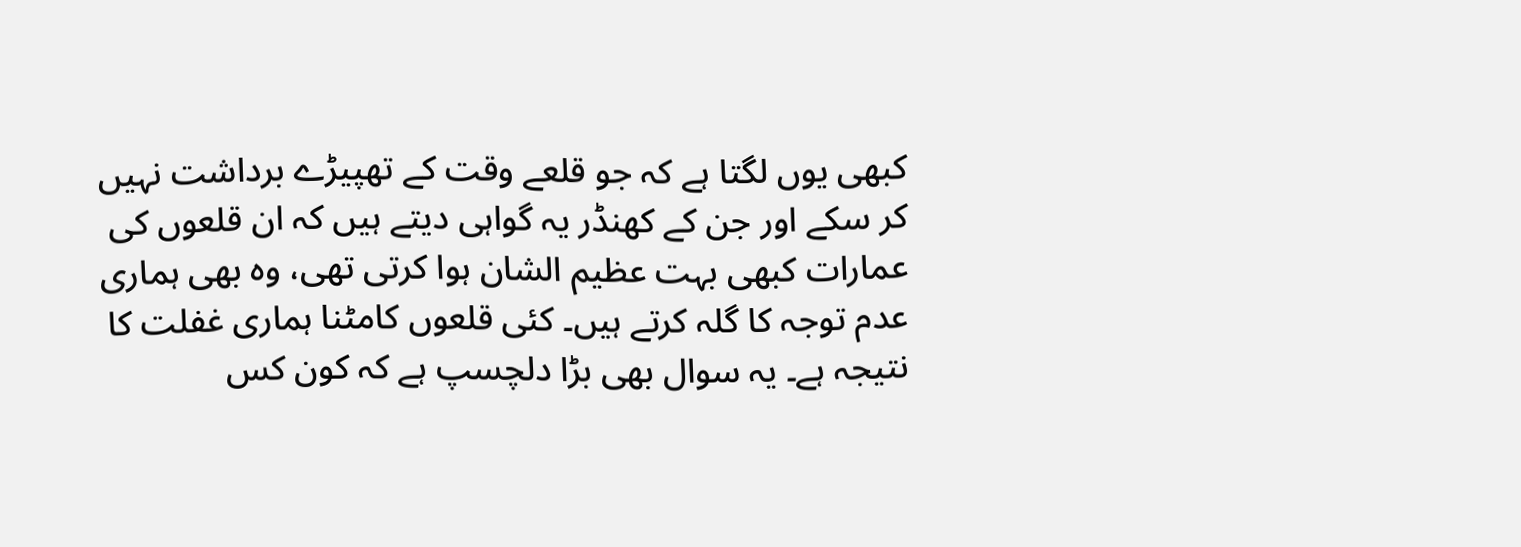کبھی یوں لگتا ہے کہ جو قلعے وقت کے تھپیڑے برداشت نہیں کر سکے اور جن کے کھنڈر یہ گواہی دیتے ہیں کہ ان قلعوں کی عمارات کبھی بہت عظیم الشان ہوا کرتی تھی، وہ بھی ہماری عدم توجہ کا گلہ کرتے ہیں۔ کئی قلعوں کامٹنا ہماری غفلت کا نتیجہ ہے۔ یہ سوال بھی بڑا دلچسپ ہے کہ کون کس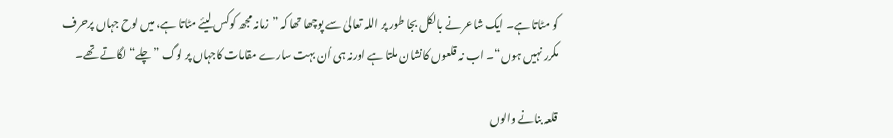کو مٹاتا ہے۔ ایک شاعر نے بالکل بجا طور پر اللہ تعالیٰ سے پوچھا تھا کہ ”زمانہ مجھ کوکس لیئے مٹاتا ہے، میں لوح جہاں پرحرف مکرر نہیں ہوں“۔ اب نہ قلعوں کانشان ملتا ہے اورنہ ہی اُن بہت سارے مقامات کاجہاں پر لوگ ”چلے“ لگاتے تھے۔

قلعہ بنانے والوں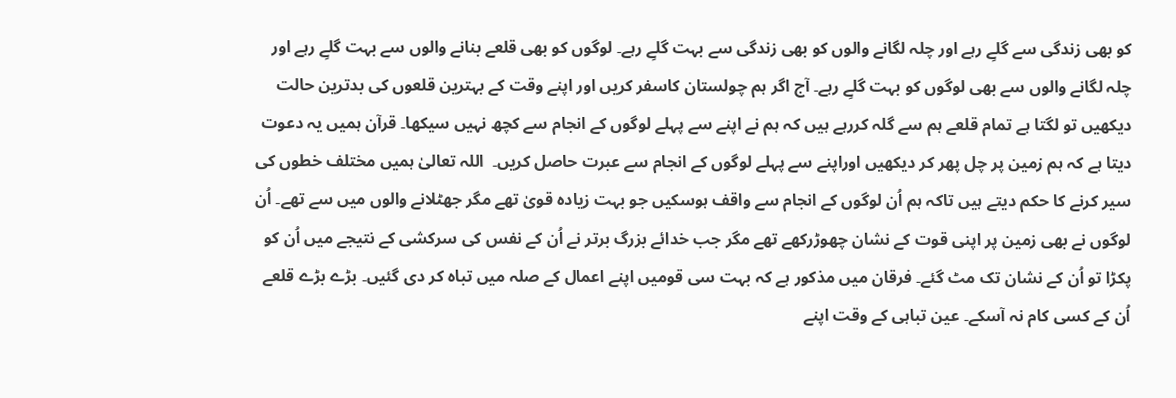کو بھی زندگی سے گلےِ رہے اور چلہ لگانے والوں کو بھی زندگی سے بہت گلےِ رہے۔ لوگوں کو بھی قلعے بنانے والوں سے بہت گلےِ رہے اور چلہ لگانے والوں سے بھی لوگوں کو بہت گلےِ رہے۔ آج اگر ہم چولستان کاسفر کریں اور اپنے وقت کے بہترین قلعوں کی بدترین حالت دیکھیں تو لگتا ہے تمام قلعے ہم سے گلہ کررہے ہیں کہ ہم نے اپنے سے پہلے لوگوں کے انجام سے کچھ نہیں سیکھا۔ قرآن ہمیں یہ دعوت دیتا ہے کہ ہم زمین پر چل پھر کر دیکھیں اوراپنے سے پہلے لوگوں کے انجام سے عبرت حاصل کریں۔  اللہ تعالیٰ ہمیں مختلف خطوں کی سیر کرنے کا حکم دیتے ہیں تاکہ ہم اُن لوگوں کے انجام سے واقف ہوسکیں جو بہت زیادہ قویٰ تھے مگر جھٹلانے والوں میں سے تھے۔ اُن لوگوں نے بھی زمین پر اپنی قوت کے نشان چھوڑرکھے تھے مگر جب خدائے بزرگ برتر نے اُن کے نفس کی سرکشی کے نتیجے میں اُن کو پکڑا تو اُن کے نشان تک مٹ گئے۔ فرقان میں مذکور ہے کہ بہت سی قومیں اپنے اعمال کے صلہ میں تباہ کر دی گئیں۔ بڑے بڑے قلعے اُن کے کسی کام نہ آسکے۔ عین تباہی کے وقت اپنے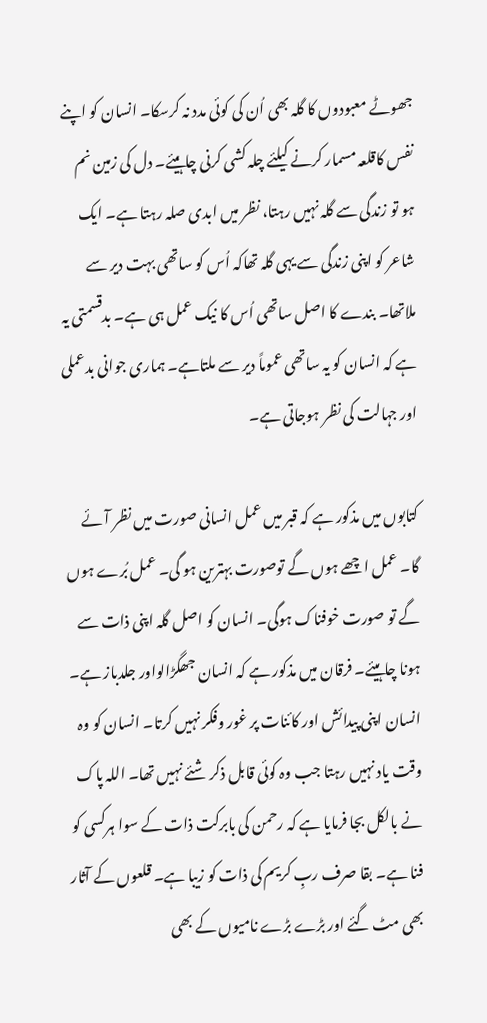جھوٹے معبودوں کا گلہ بھی اُن کی کوئی مدد نہ کرسکا۔ انسان کو اپنے نفس کاقلعہ مسمار کرنے کیلئے چلہ کشی کرنی چاہیئے۔ دل کی زمین نم ہو تو زندگی سے گلہ نہیں رہتا، نظر میں ابدی صلہ رہتا ہے۔ ایک شاعر کو اپنی زندگی سے یہی گلہ تھاکہ اُس کو ساتھی بہت دیر سے ملاتھا۔ بندے کا اصل ساتھی اُس کا نیک عمل ہی ہے۔ بدقسمتی یہ ہے کہ انسان کو یہ ساتھی عموماً دیر سے ملتاہے۔ ہماری جوانی بدعملی اور جہالت کی نظر ہوجاتی ہے۔

کتابوں میں مذکور ہے کہ قبر میں عمل انسانی صورت میں نظر آئے گا۔ عمل اچھے ہوں گے توصورت بہترین ہو گی۔ عمل بُرے ہوں گے تو صورت خوفناک ہوگی۔ انسان کو اصل گلہ اپنی ذات سے ہونا چاہیئے۔ فرقان میں مذکور ہے کہ انسان جھگڑالواور جلدباز ہے۔ انسان اپنی پیدائش اور کائنات پر غور وفکر نہیں کرتا۔ انسان کو وہ وقت یاد نہیں رہتا جب وہ کوئی قابل ذکر شئے نہیں تھا۔ اللہ پاک نے بالکل بجا فرمایا ہے کہ رحمن کی بابرکت ذات کے سوا ہرکسی کو فنا ہے۔ بقا صرف ربِ کریم کی ذات کو زیبا ہے۔ قلعوں کے آثار بھی مٹ گئے اور بڑے بڑے نامیوں کے بھی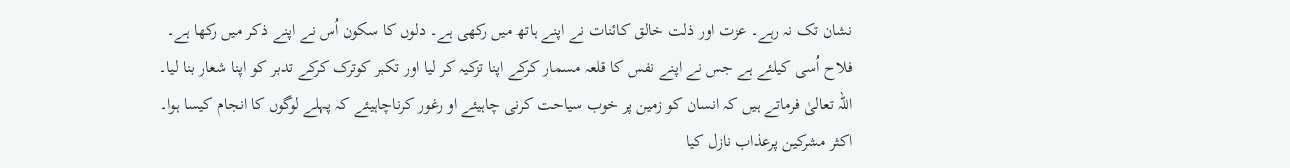نشان تک نہ رہے۔ عزت اور ذلت خالق کائنات نے اپنے ہاتھ میں رکھی ہے۔ دلوں کا سکون اُس نے اپنے ذکر میں رکھا ہے۔ فلاح اُسی کیلئے ہے جس نے اپنے نفس کا قلعہ مسمار کرکے اپنا تزکیہ کر لیا اور تکبر کوترک کرکے تدبر کو اپنا شعار بنا لیا۔ اللہ تعالیٰ فرماتے ہیں کہ انسان کو زمین پر خوب سیاحت کرنی چاہیئے او رغور کرناچاہیئے کہ پہلے لوگوں کا انجام کیسا ہوا۔ اکثر مشرکین پرعذاب نازل کیا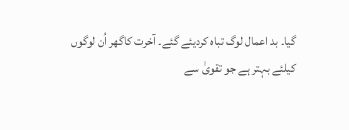گیا۔ بد اعمال لوگ تباہ کردیئے گئے۔ آخرت کاگھر اُن لوگوں کیلئے بہتر ہے جو تقویٰ سے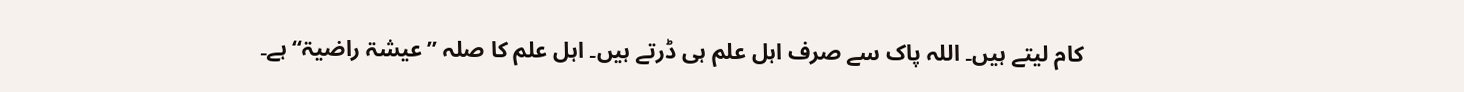کام لیتے ہیں۔ اللہ پاک سے صرف اہل علم ہی ڈرتے ہیں۔ اہل علم کا صلہ ”عیشۃ راضیۃ“ ہے۔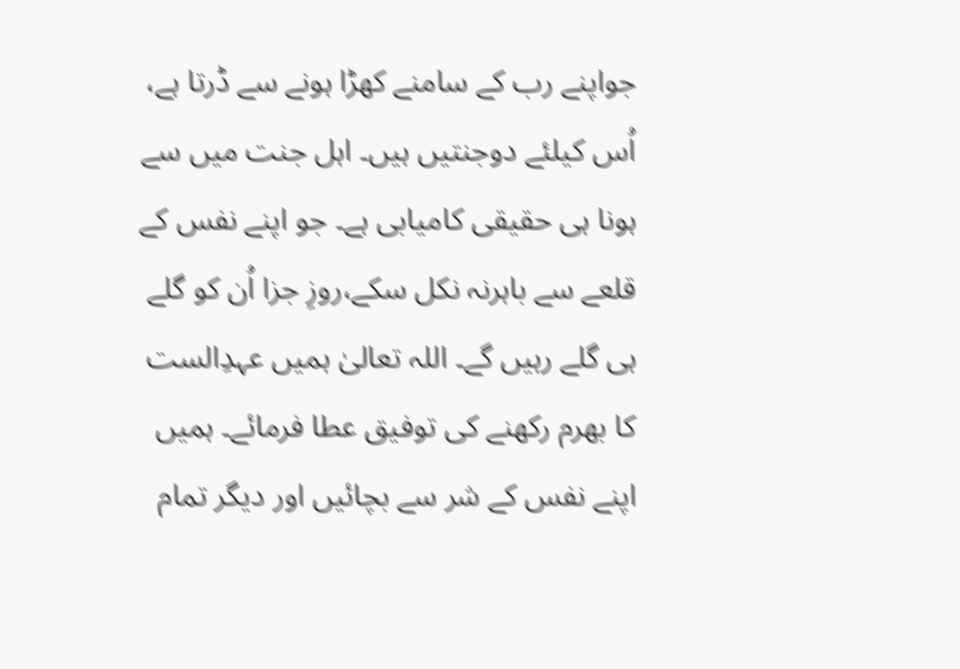جواپنے رب کے سامنے کھڑا ہونے سے ڈرتا ہے، اُس کیلئے دوجنتیں ہیں۔ اہل جنت میں سے ہونا ہی حقیقی کامیابی ہے۔ جو اپنے نفس کے قلعے سے باہرنہ نکل سکے،روزِ جزا اُن کو گلے ہی گلے رہیں گے۔ اللہ تعالیٰ ہمیں عہدِالست کا بھرم رکھنے کی توفیق عطا فرمائے۔ ہمیں اپنے نفس کے شر سے بچائیں اور دیگر تمام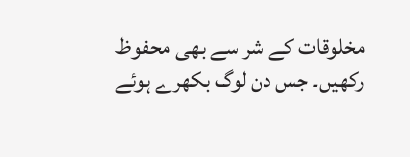مخلوقات کے شر سے بھی محفوظ رکھیں۔ جس دن لوگ بکھرے ہوئے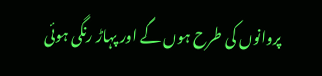پروانوں کی طرح ہوں گے اور پہاڑ رنگی ہوئی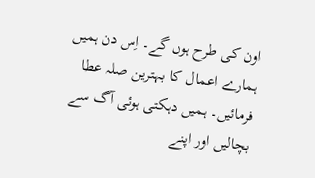اون کی طرح ہوں گے۔ اِس دن ہمیں ہمارے اعمال کا بہترین صلہ عطا فرمائیں۔ ہمیں دہکتی ہوئی آگ سے بچالیں اور اپنے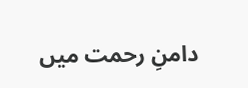دامنِ رحمت میں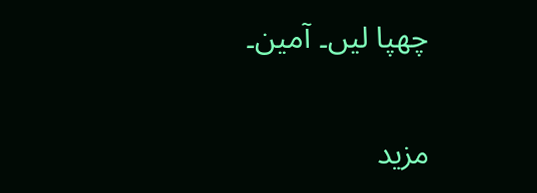چھپا لیں۔ آمین۔

مزید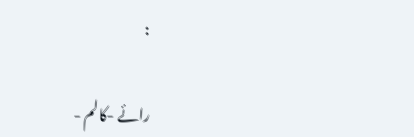:

رائے -کالم -